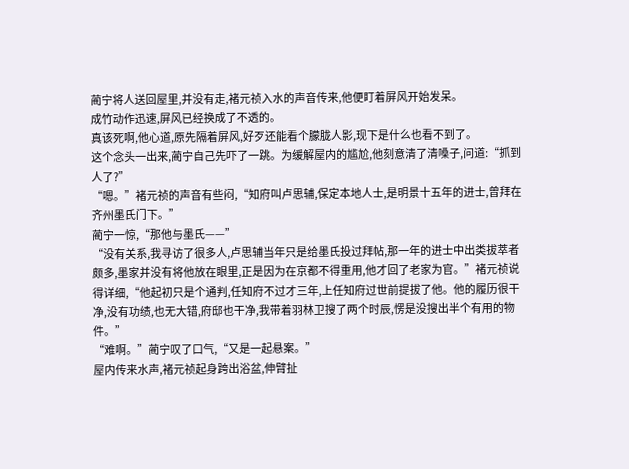蔺宁将人送回屋里,并没有走,褚元祯入水的声音传来,他便盯着屏风开始发呆。
成竹动作迅速,屏风已经换成了不透的。
真该死啊,他心道,原先隔着屏风,好歹还能看个朦胧人影,现下是什么也看不到了。
这个念头一出来,蔺宁自己先吓了一跳。为缓解屋内的尴尬,他刻意清了清嗓子,问道:“抓到人了?”
“嗯。”褚元祯的声音有些闷,“知府叫卢思辅,保定本地人士,是明景十五年的进士,曾拜在齐州墨氏门下。”
蔺宁一惊,“那他与墨氏——”
“没有关系,我寻访了很多人,卢思辅当年只是给墨氏投过拜帖,那一年的进士中出类拔萃者颇多,墨家并没有将他放在眼里,正是因为在京都不得重用,他才回了老家为官。”褚元祯说得详细,“他起初只是个通判,任知府不过才三年,上任知府过世前提拔了他。他的履历很干净,没有功绩,也无大错,府邸也干净,我带着羽林卫搜了两个时辰,愣是没搜出半个有用的物件。”
“难啊。”蔺宁叹了口气,“又是一起悬案。”
屋内传来水声,褚元祯起身跨出浴盆,伸臂扯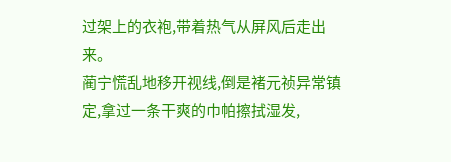过架上的衣袍,带着热气从屏风后走出来。
蔺宁慌乱地移开视线,倒是褚元祯异常镇定,拿过一条干爽的巾帕擦拭湿发,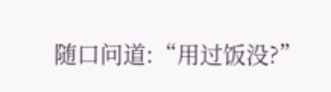随口问道:“用过饭没?”